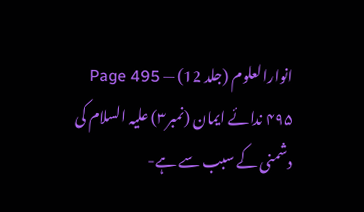انوارالعلوم (جلد 12) — Page 495
۴۹۵ ندائے ایمان (نمبر۳) علیہ السلام کی دشمنی کے سبب سے ہے-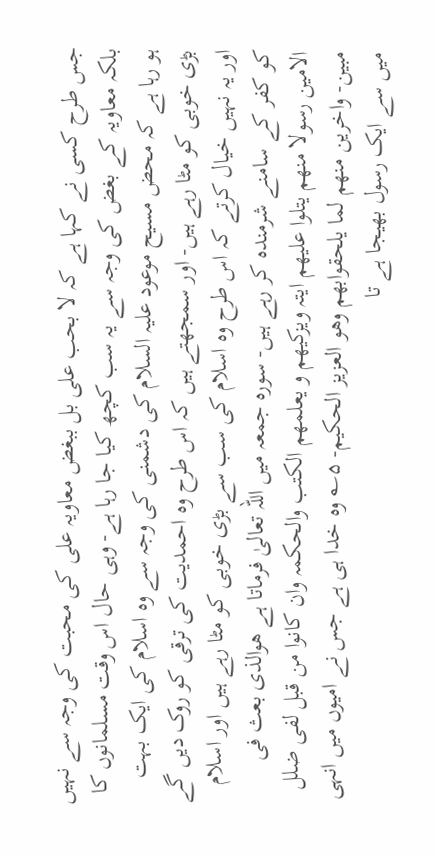جس طرح کسی نے کہا ہے کہ لا بحب علی بل ببغض معاویہ علی کی محبت کی وجہ سے نہیں بلکہ معاویہ کے بغض کی وجہ سے یہ سب کچھ کیا جا رہا ہے- وہی حال اس وقت مسلمانوں کا ہو رہا ہے کہ محض مسیح موعود علیہ السلام کی دشمنی کی وجہ سے وہ اسلام کی ایک بہت بڑی خوبی کو مٹا رہے ہیں- اور سمجھتے ہیں کہ اس طرح وہ احمدیت کی ترقی کو روک دیں گے اور یہ نہیں خیال کرتے کہ اس طرح وہ اسلام کی سب سے بڑی خوبی کو مٹا رہے ہیں اور اسلام کو کفر کے سامنے شرمندہ کر رہے ہیں- سورہ جمعہ میں اللہ تعالیٰ فرماتا ہے ھوالذی بعث فی الامین رسولا منھم یتلوا علیھم ایتہ ویزکیھم و یعلمھم الکتب والحکمہ وان کانوا من قبل لفی ضلل مبین- واخرین منھم لما یلحقوابھم وھو العزیز الحکیم- ۵؎ وہ خدا ہی ہے جس نے امیوں میں انہی میں سے ایک رسول بھیجا ہے تا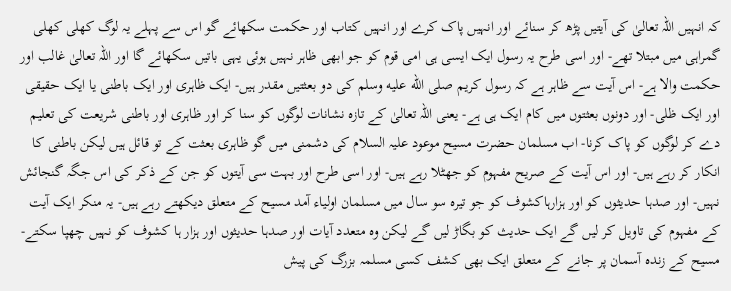کہ انہیں اللہ تعالیٰ کی آیتیں پڑھ کر سنائے اور انہیں پاک کرے اور انہیں کتاب اور حکمت سکھائے گو اس سے پہلے یہ لوگ کھلی کھلی گمراہی میں مبتلا تھے- اور اسی طرح یہ رسول ایک ایسی ہی امی قوم کو جو ابھی ظاہر نہیں ہوئی یہی باتیں سکھائے گا اور اللہ تعالیٰ غالب اور حکمت والا ہے- اس آیت سے ظاہر ہے کہ رسول کریم صلى الله عليه وسلم کی دو بعثتیں مقدر ہیں- ایک ظاہری اور ایک باطنی یا ایک حقیقی اور ایک ظلی- اور دونوں بعثتوں میں کام ایک ہی ہے- یعنی اللہ تعالیٰ کے تازہ نشانات لوگوں کو سنا کر اور ظاہری اور باطنی شریعت کی تعلیم دے کر لوگوں کو پاک کرنا- اب مسلمان حضرت مسیح موعود علیہ السلام کی دشمنی میں گو ظاہری بعثت کے تو قائل ہیں لیکن باطنی کا انکار کر رہے ہیں- اور اس آیت کے صریح مفہوم کو جھٹلا رہے ہیں- اور اسی طرح اور بہت سی آیتوں کو جن کے ذکر کی اس جگہ گنجائش نہیں- اور صدہا حدیثوں کو اور ہزارہاکشوف کو جو تیرہ سو سال میں مسلمان اولیاء آمد مسیح کے متعلق دیکھتے رہے ہیں- یہ منکر ایک آیت کے مفہوم کی تاویل کر لیں گے ایک حدیث کو بگاڑ لیں گے لیکن وہ متعدد آیات اور صدہا حدیثوں اور ہزار ہا کشوف کو نہیں چھپا سکتے- مسیح کے زندہ آسمان پر جانے کے متعلق ایک بھی کشف کسی مسلمہ بزرگ کی پیش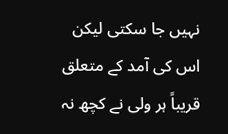نہیں جا سکتی لیکن اس کی آمد کے متعلق قریباً ہر ولی نے کچھ نہ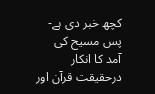کچھ خبر دی ہے- پس مسیح کی آمد کا انکار درحقیقت قرآن اور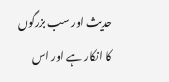حدیث اور سب بزرگوں کا انکار ہے اور اس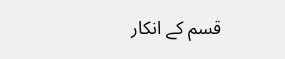قسم کے انکار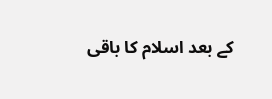کے بعد اسلام کا باقی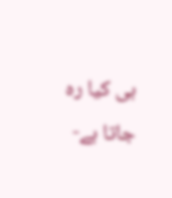ہی کیا رہ جاتا ہے-